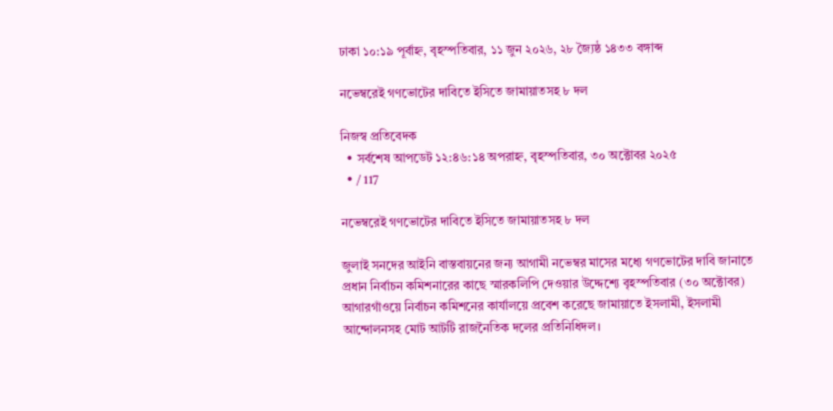ঢাকা ১০:১৯ পূর্বাহ্ন, বৃহস্পতিবার, ১১ জুন ২০২৬, ২৮ জ্যৈষ্ঠ ১৪৩৩ বঙ্গাব্দ

নভেম্বরেই গণভোটের দাবিতে ইসিতে জামায়াতসহ ৮ দল

নিজস্ব প্রতিবেদক
  • সর্বশেষ আপডেট ১২:৪৬:১৪ অপরাহ্ন, বৃহস্পতিবার, ৩০ অক্টোবর ২০২৫
  • / 117

নভেম্বরেই গণভোটের দাবিতে ইসিতে জামায়াতসহ ৮ দল

জুলাই সনদের আইনি বাস্তবায়নের জন্য আগামী নভেম্বর মাসের মধ্যে গণভোটের দাবি জানাতে প্রধান নির্বাচন কমিশনারের কাছে স্মারকলিপি দেওয়ার উদ্দেশ্যে বৃহস্পতিবার (৩০ অক্টোবর) আগারগাঁওয়ে নির্বাচন কমিশনের কার্যালয়ে প্রবেশ করেছে জামায়াতে ইসলামী, ইসলামী আন্দোলনসহ মোট আটটি রাজনৈতিক দলের প্রতিনিধিদল।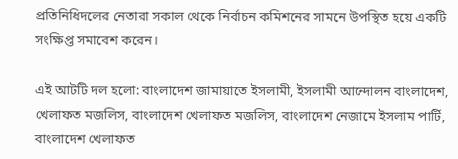প্রতিনিধিদলের নেতারা সকাল থেকে নির্বাচন কমিশনের সামনে উপস্থিত হয়ে একটি সংক্ষিপ্ত সমাবেশ করেন।

এই আটটি দল হলো: বাংলাদেশ জামায়াতে ইসলামী, ইসলামী আন্দোলন বাংলাদেশ, খেলাফত মজলিস, বাংলাদেশ খেলাফত মজলিস, বাংলাদেশ নেজামে ইসলাম পার্টি, বাংলাদেশ খেলাফত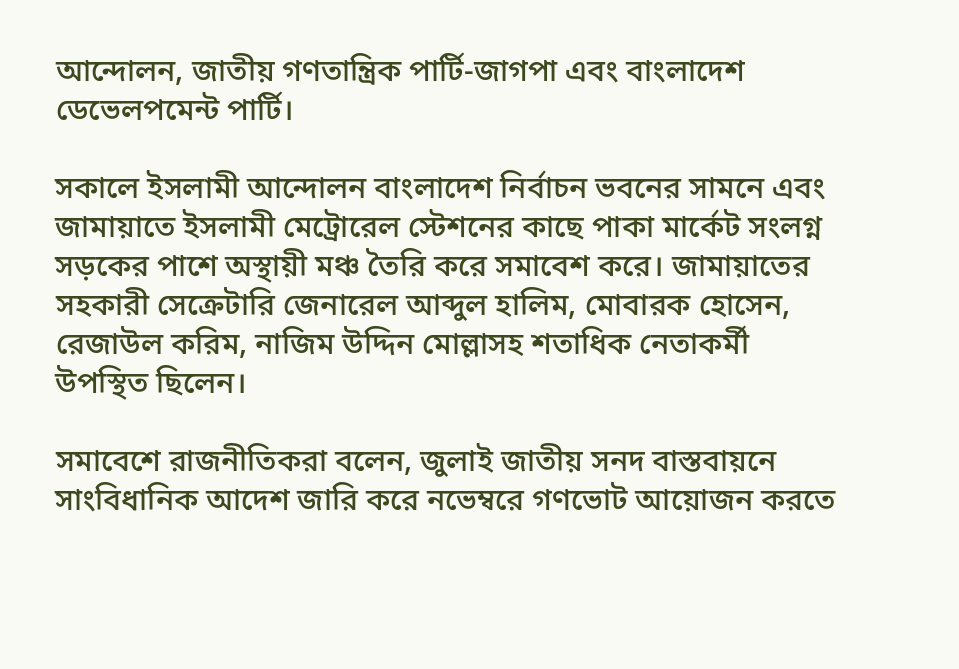আন্দোলন, জাতীয় গণতান্ত্রিক পার্টি-জাগপা এবং বাংলাদেশ ডেভেলপমেন্ট পার্টি।

সকালে ইসলামী আন্দোলন বাংলাদেশ নির্বাচন ভবনের সামনে এবং জামায়াতে ইসলামী মেট্রোরেল স্টেশনের কাছে পাকা মার্কেট সংলগ্ন সড়কের পাশে অস্থায়ী মঞ্চ তৈরি করে সমাবেশ করে। জামায়াতের সহকারী সেক্রেটারি জেনারেল আব্দুল হালিম, মোবারক হোসেন, রেজাউল করিম, নাজিম উদ্দিন মোল্লাসহ শতাধিক নেতাকর্মী উপস্থিত ছিলেন।

সমাবেশে রাজনীতিকরা বলেন, জুলাই জাতীয় সনদ বাস্তবায়নে সাংবিধানিক আদেশ জারি করে নভেম্বরে গণভোট আয়োজন করতে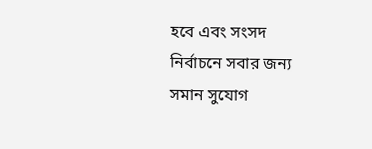হবে এবং সংসদ নির্বাচনে সবার জন্য সমান সুযোগ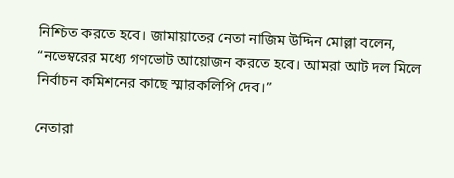নিশ্চিত করতে হবে। জামায়াতের নেতা নাজিম উদ্দিন মোল্লা বলেন, “নভেম্বরের মধ্যে গণভোট আয়োজন করতে হবে। আমরা আট দল মিলে নির্বাচন কমিশনের কাছে স্মারকলিপি দেব।”

নেতারা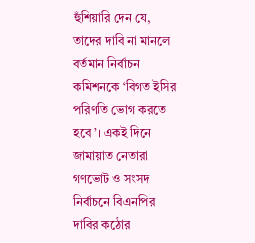হুঁশিয়ারি দেন যে, তাদের দাবি না মানলে বর্তমান নির্বাচন কমিশনকে ‘বিগত ইসির পরিণতি ভোগ করতে হবে’। একই দিনে জামায়াত নেতারা গণভোট ও সংসদ নির্বাচনে বিএনপির দাবির কঠোর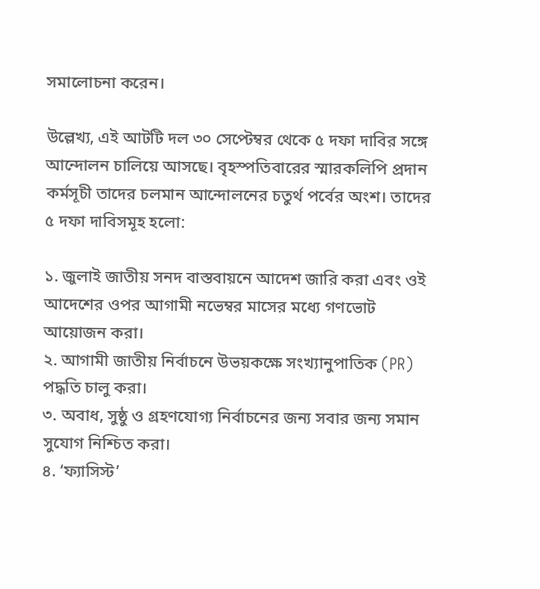সমালোচনা করেন।

উল্লেখ্য, এই আটটি দল ৩০ সেপ্টেম্বর থেকে ৫ দফা দাবির সঙ্গে আন্দোলন চালিয়ে আসছে। বৃহস্পতিবারের স্মারকলিপি প্রদান কর্মসূচী তাদের চলমান আন্দোলনের চতুর্থ পর্বের অংশ। তাদের ৫ দফা দাবিসমূহ হলো:

১. জুলাই জাতীয় সনদ বাস্তবায়নে আদেশ জারি করা এবং ওই আদেশের ওপর আগামী নভেম্বর মাসের মধ্যে গণভোট আয়োজন করা।
২. আগামী জাতীয় নির্বাচনে উভয়কক্ষে সংখ্যানুপাতিক (PR) পদ্ধতি চালু করা।
৩. অবাধ, সুষ্ঠু ও গ্রহণযোগ্য নির্বাচনের জন্য সবার জন্য সমান সুযোগ নিশ্চিত করা।
৪. ‘ফ্যাসিস্ট’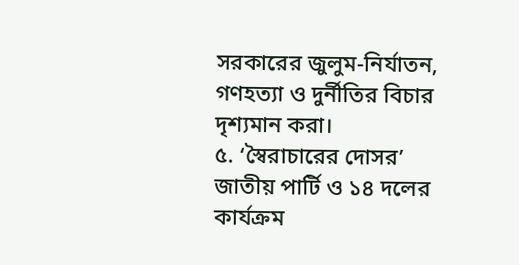সরকারের জুলুম-নির্যাতন, গণহত্যা ও দুর্নীতির বিচার দৃশ্যমান করা।
৫. ‘স্বৈরাচারের দোসর’ জাতীয় পার্টি ও ১৪ দলের কার্যক্রম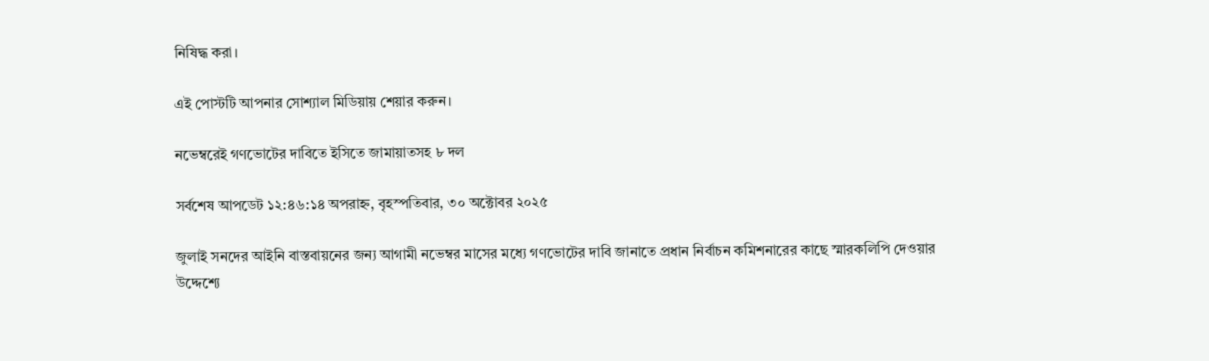নিষিদ্ধ করা।

এই পোস্টটি আপনার সোশ্যাল মিডিয়ায় শেয়ার করুন।

নভেম্বরেই গণভোটের দাবিতে ইসিতে জামায়াতসহ ৮ দল

সর্বশেষ আপডেট ১২:৪৬:১৪ অপরাহ্ন, বৃহস্পতিবার, ৩০ অক্টোবর ২০২৫

জুলাই সনদের আইনি বাস্তবায়নের জন্য আগামী নভেম্বর মাসের মধ্যে গণভোটের দাবি জানাতে প্রধান নির্বাচন কমিশনারের কাছে স্মারকলিপি দেওয়ার উদ্দেশ্যে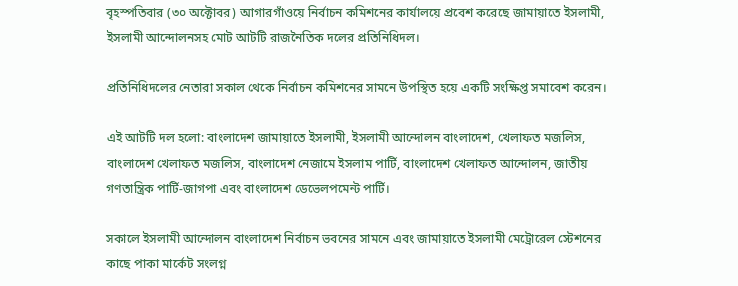বৃহস্পতিবার (৩০ অক্টোবর) আগারগাঁওয়ে নির্বাচন কমিশনের কার্যালয়ে প্রবেশ করেছে জামায়াতে ইসলামী, ইসলামী আন্দোলনসহ মোট আটটি রাজনৈতিক দলের প্রতিনিধিদল।

প্রতিনিধিদলের নেতারা সকাল থেকে নির্বাচন কমিশনের সামনে উপস্থিত হয়ে একটি সংক্ষিপ্ত সমাবেশ করেন।

এই আটটি দল হলো: বাংলাদেশ জামায়াতে ইসলামী, ইসলামী আন্দোলন বাংলাদেশ, খেলাফত মজলিস, বাংলাদেশ খেলাফত মজলিস, বাংলাদেশ নেজামে ইসলাম পার্টি, বাংলাদেশ খেলাফত আন্দোলন, জাতীয় গণতান্ত্রিক পার্টি-জাগপা এবং বাংলাদেশ ডেভেলপমেন্ট পার্টি।

সকালে ইসলামী আন্দোলন বাংলাদেশ নির্বাচন ভবনের সামনে এবং জামায়াতে ইসলামী মেট্রোরেল স্টেশনের কাছে পাকা মার্কেট সংলগ্ন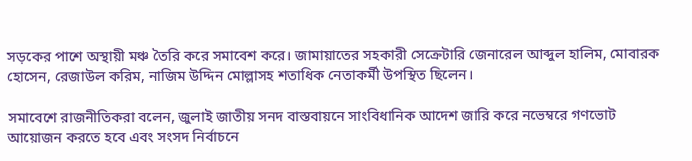সড়কের পাশে অস্থায়ী মঞ্চ তৈরি করে সমাবেশ করে। জামায়াতের সহকারী সেক্রেটারি জেনারেল আব্দুল হালিম, মোবারক হোসেন, রেজাউল করিম, নাজিম উদ্দিন মোল্লাসহ শতাধিক নেতাকর্মী উপস্থিত ছিলেন।

সমাবেশে রাজনীতিকরা বলেন, জুলাই জাতীয় সনদ বাস্তবায়নে সাংবিধানিক আদেশ জারি করে নভেম্বরে গণভোট আয়োজন করতে হবে এবং সংসদ নির্বাচনে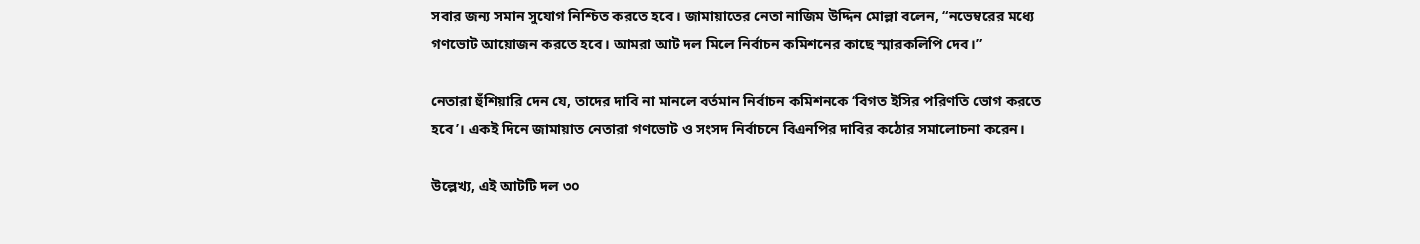সবার জন্য সমান সুযোগ নিশ্চিত করতে হবে। জামায়াতের নেতা নাজিম উদ্দিন মোল্লা বলেন, “নভেম্বরের মধ্যে গণভোট আয়োজন করতে হবে। আমরা আট দল মিলে নির্বাচন কমিশনের কাছে স্মারকলিপি দেব।”

নেতারা হুঁশিয়ারি দেন যে, তাদের দাবি না মানলে বর্তমান নির্বাচন কমিশনকে ‘বিগত ইসির পরিণতি ভোগ করতে হবে’। একই দিনে জামায়াত নেতারা গণভোট ও সংসদ নির্বাচনে বিএনপির দাবির কঠোর সমালোচনা করেন।

উল্লেখ্য, এই আটটি দল ৩০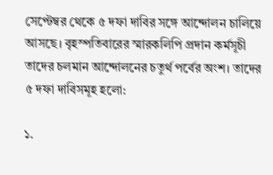সেপ্টেম্বর থেকে ৫ দফা দাবির সঙ্গে আন্দোলন চালিয়ে আসছে। বৃহস্পতিবারের স্মারকলিপি প্রদান কর্মসূচী তাদের চলমান আন্দোলনের চতুর্থ পর্বের অংশ। তাদের ৫ দফা দাবিসমূহ হলো:

১.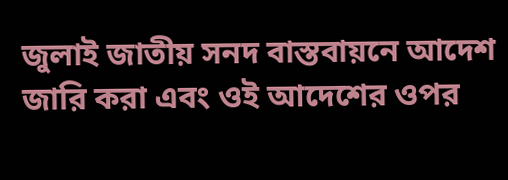জুলাই জাতীয় সনদ বাস্তবায়নে আদেশ জারি করা এবং ওই আদেশের ওপর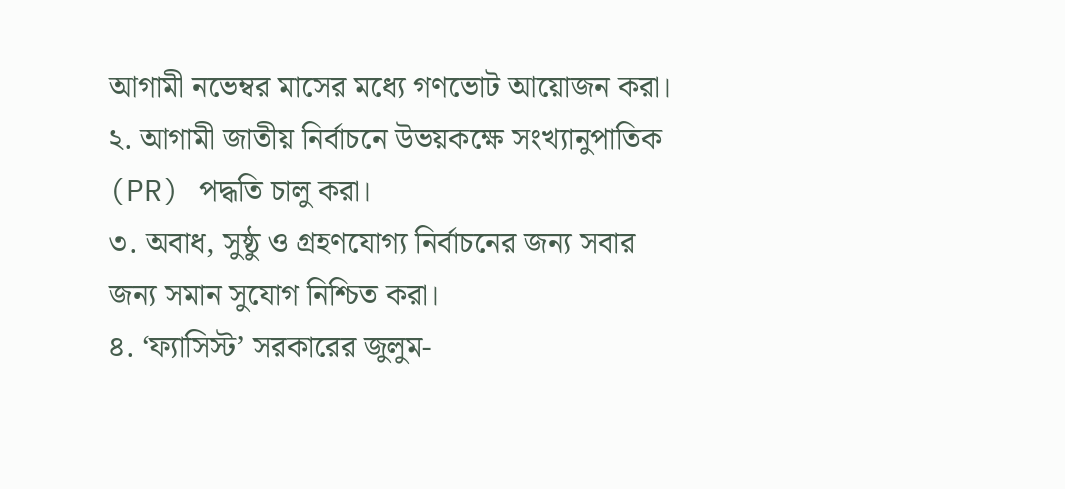আগামী নভেম্বর মাসের মধ্যে গণভোট আয়োজন করা।
২. আগামী জাতীয় নির্বাচনে উভয়কক্ষে সংখ্যানুপাতিক (PR) পদ্ধতি চালু করা।
৩. অবাধ, সুষ্ঠু ও গ্রহণযোগ্য নির্বাচনের জন্য সবার জন্য সমান সুযোগ নিশ্চিত করা।
৪. ‘ফ্যাসিস্ট’ সরকারের জুলুম-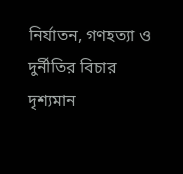নির্যাতন, গণহত্যা ও দুর্নীতির বিচার দৃশ্যমান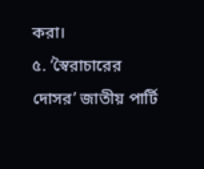করা।
৫. ‘স্বৈরাচারের দোসর’ জাতীয় পার্টি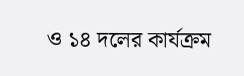ও ১৪ দলের কার্যক্রম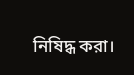নিষিদ্ধ করা।